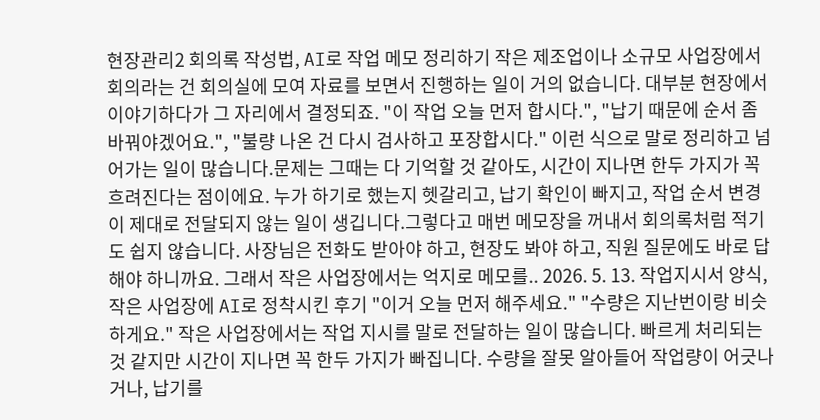현장관리2 회의록 작성법, AI로 작업 메모 정리하기 작은 제조업이나 소규모 사업장에서 회의라는 건 회의실에 모여 자료를 보면서 진행하는 일이 거의 없습니다. 대부분 현장에서 이야기하다가 그 자리에서 결정되죠. "이 작업 오늘 먼저 합시다.", "납기 때문에 순서 좀 바꿔야겠어요.", "불량 나온 건 다시 검사하고 포장합시다." 이런 식으로 말로 정리하고 넘어가는 일이 많습니다.문제는 그때는 다 기억할 것 같아도, 시간이 지나면 한두 가지가 꼭 흐려진다는 점이에요. 누가 하기로 했는지 헷갈리고, 납기 확인이 빠지고, 작업 순서 변경이 제대로 전달되지 않는 일이 생깁니다.그렇다고 매번 메모장을 꺼내서 회의록처럼 적기도 쉽지 않습니다. 사장님은 전화도 받아야 하고, 현장도 봐야 하고, 직원 질문에도 바로 답해야 하니까요. 그래서 작은 사업장에서는 억지로 메모를.. 2026. 5. 13. 작업지시서 양식, 작은 사업장에 AI로 정착시킨 후기 "이거 오늘 먼저 해주세요." "수량은 지난번이랑 비슷하게요." 작은 사업장에서는 작업 지시를 말로 전달하는 일이 많습니다. 빠르게 처리되는 것 같지만 시간이 지나면 꼭 한두 가지가 빠집니다. 수량을 잘못 알아들어 작업량이 어긋나거나, 납기를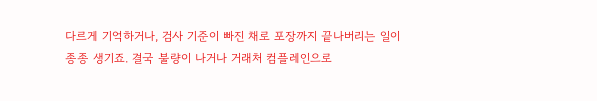다르게 기억하거나, 검사 기준이 빠진 채로 포장까지 끝나버리는 일이 종종 생기죠. 결국 불량이 나거나 거래처 컴플레인으로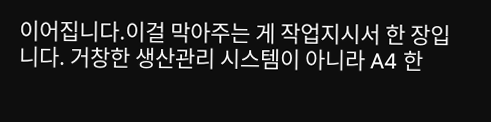이어집니다.이걸 막아주는 게 작업지시서 한 장입니다. 거창한 생산관리 시스템이 아니라 A4 한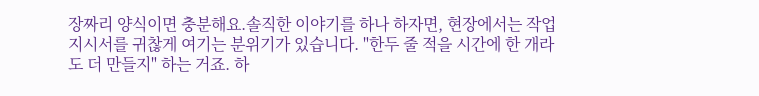장짜리 양식이면 충분해요.솔직한 이야기를 하나 하자면, 현장에서는 작업지시서를 귀찮게 여기는 분위기가 있습니다. "한두 줄 적을 시간에 한 개라도 더 만들지" 하는 거죠. 하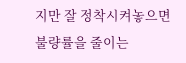지만 잘 정착시켜놓으면 불량률을 줄이는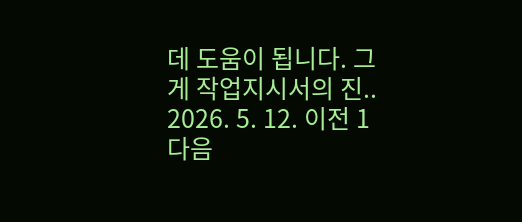데 도움이 됩니다. 그게 작업지시서의 진.. 2026. 5. 12. 이전 1 다음